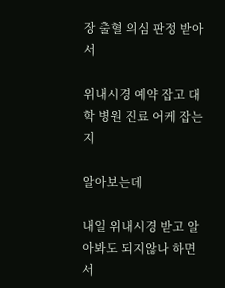장 출혈 의심 판정 받아서

위내시경 예약 잡고 대학 병원 진료 어케 잡는지

알아보는데

내일 위내시경 받고 알아봐도 되지않나 하면서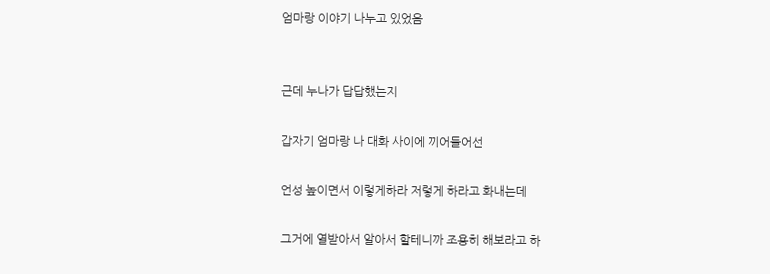엄마랑 이야기 나누고 있었음


근데 누나가 답답했는지

갑자기 엄마랑 나 대화 사이에 끼어들어선

언성 높이면서 이렇게하라 저렇게 하라고 화내는데

그거에 열받아서 알아서 할테니까 조용히 해보라고 하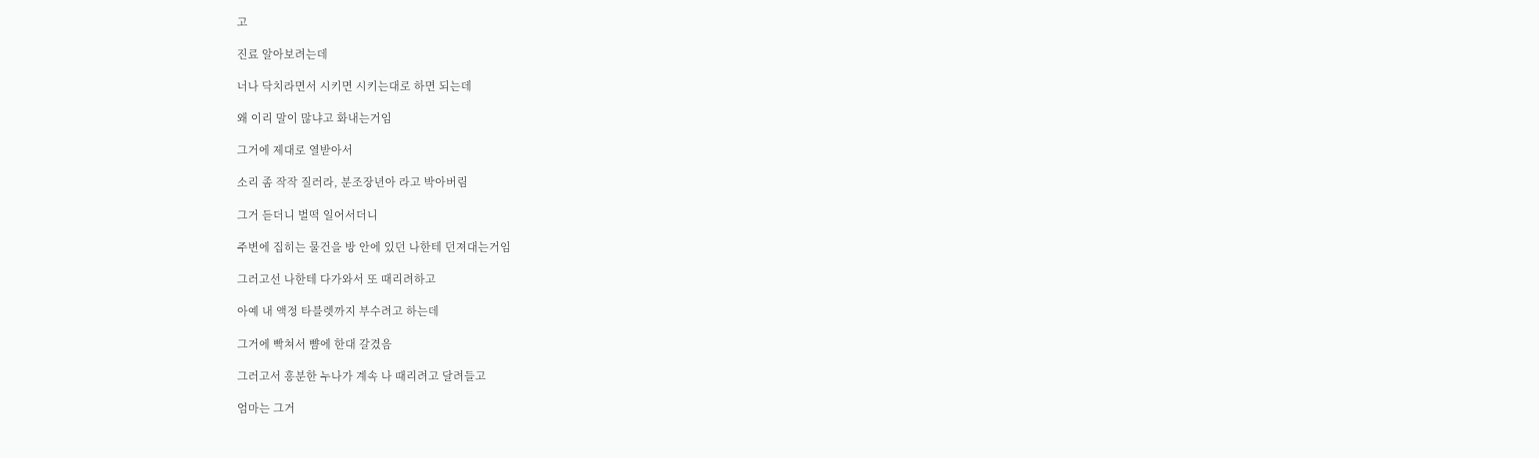고

진료 알아보려는데

너나 닥치라면서 시키면 시키는대로 하면 되는데

왜 이리 말이 많냐고 화내는거임

그거에 제대로 열받아서

소리 좀 작작 질러라, 분조장년아 라고 박아버림

그거 듣더니 벌떡 일어서더니

주변에 집히는 물건을 방 안에 있던 나한테 던져대는거임

그러고선 나한테 다가와서 또 때리려하고

아예 내 액정 타블렛까지 부수려고 하는데

그거에 빡쳐서 뺨에 한대 갈겼음

그러고서 흥분한 누나가 계속 나 때리려고 달려들고

엄마는 그거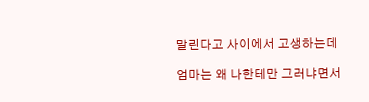말린다고 사이에서 고생하는데

엄마는 왜 나한테만 그러냐면서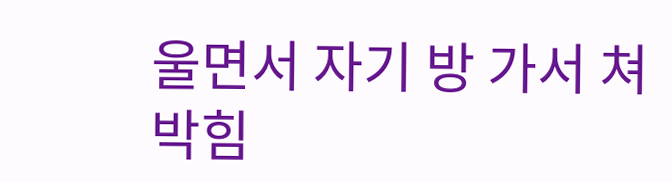울면서 자기 방 가서 쳐박힘